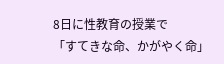8日に性教育の授業で
「すてきな命、かがやく命」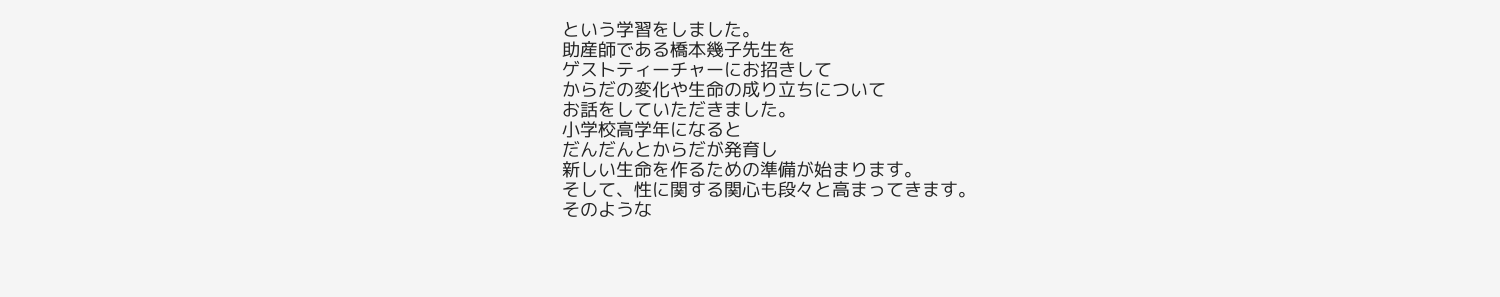という学習をしました。
助産師である橋本幾子先生を
ゲストティーチャーにお招きして
からだの変化や生命の成り立ちについて
お話をしていただきました。
小学校高学年になると
だんだんとからだが発育し
新しい生命を作るための準備が始まります。
そして、性に関する関心も段々と高まってきます。
そのような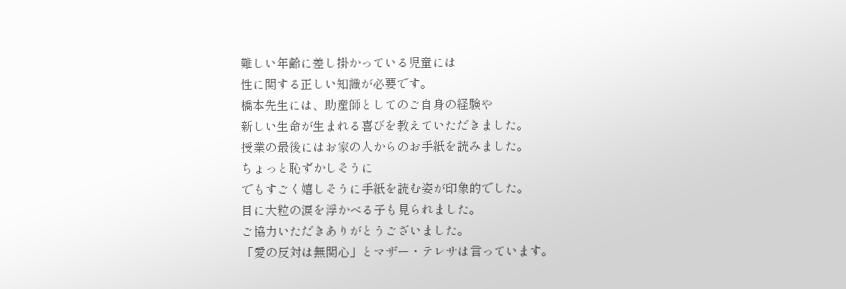難しい年齢に差し掛かっている児童には
性に関する正しい知識が必要です。
橋本先生には、助産師としてのご自身の経験や
新しい生命が生まれる喜びを教えていただきました。
授業の最後にはお家の人からのお手紙を読みました。
ちょっと恥ずかしそうに
でもすごく嬉しそうに手紙を読む姿が印象的でした。
目に大粒の涙を浮かべる子も見られました。
ご協力いただきありがとうございました。
「愛の反対は無関心」とマザー・テレサは言っています。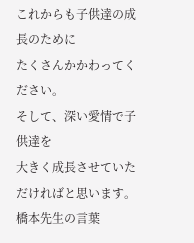これからも子供達の成長のために
たくさんかかわってください。
そして、深い愛情で子供達を
大きく成長させていただければと思います。
橋本先生の言葉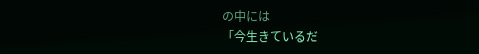の中には
「今生きているだ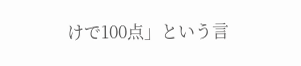けで100点」という言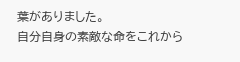葉がありました。
自分自身の素敵な命をこれから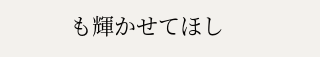も輝かせてほし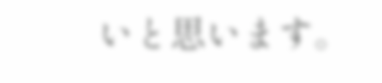いと思います。